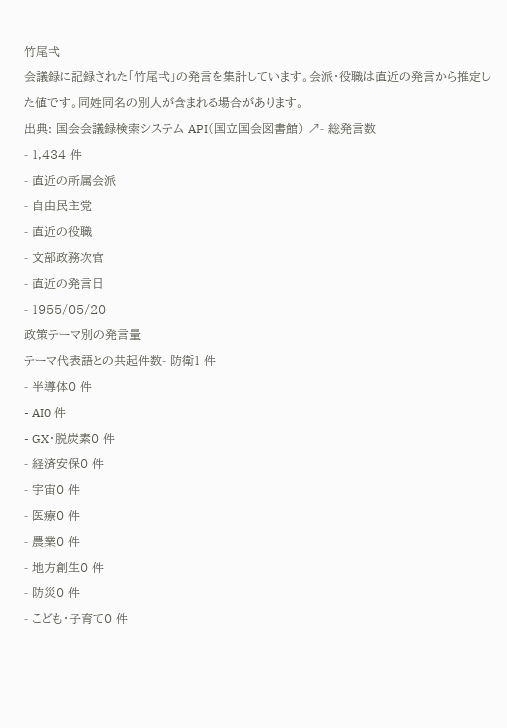竹尾弌
会議録に記録された「竹尾弌」の発言を集計しています。会派・役職は直近の発言から推定した値です。同姓同名の別人が含まれる場合があります。
出典: 国会会議録検索システム API(国立国会図書館) ↗- 総発言数
- 1,434 件
- 直近の所属会派
- 自由民主党
- 直近の役職
- 文部政務次官
- 直近の発言日
- 1955/05/20
政策テーマ別の発言量
テーマ代表語との共起件数- 防衛1 件
- 半導体0 件
- AI0 件
- GX・脱炭素0 件
- 経済安保0 件
- 宇宙0 件
- 医療0 件
- 農業0 件
- 地方創生0 件
- 防災0 件
- こども・子育て0 件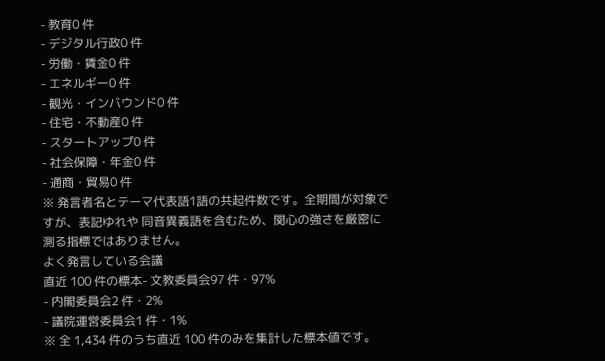- 教育0 件
- デジタル行政0 件
- 労働・賃金0 件
- エネルギー0 件
- 観光・インバウンド0 件
- 住宅・不動産0 件
- スタートアップ0 件
- 社会保障・年金0 件
- 通商・貿易0 件
※ 発言者名とテーマ代表語1語の共起件数です。全期間が対象ですが、表記ゆれや 同音異義語を含むため、関心の強さを厳密に測る指標ではありません。
よく発言している会議
直近 100 件の標本- 文教委員会97 件・97%
- 内閣委員会2 件・2%
- 議院運営委員会1 件・1%
※ 全 1,434 件のうち直近 100 件のみを集計した標本値です。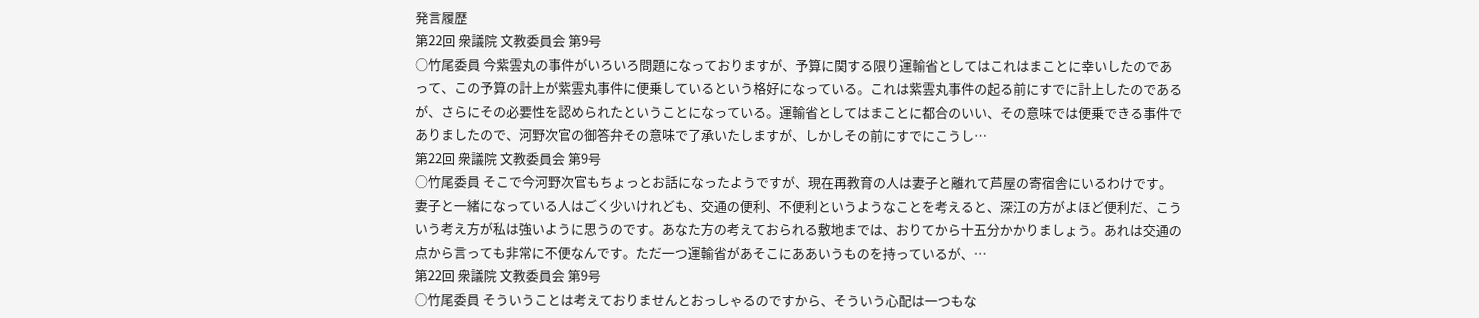発言履歴
第22回 衆議院 文教委員会 第9号
○竹尾委員 今紫雲丸の事件がいろいろ問題になっておりますが、予算に関する限り運輸省としてはこれはまことに幸いしたのであって、この予算の計上が紫雲丸事件に便乗しているという格好になっている。これは紫雲丸事件の起る前にすでに計上したのであるが、さらにその必要性を認められたということになっている。運輸省としてはまことに都合のいい、その意味では便乗できる事件でありましたので、河野次官の御答弁その意味で了承いたしますが、しかしその前にすでにこうし…
第22回 衆議院 文教委員会 第9号
○竹尾委員 そこで今河野次官もちょっとお話になったようですが、現在再教育の人は妻子と離れて芦屋の寄宿舎にいるわけです。妻子と一緒になっている人はごく少いけれども、交通の便利、不便利というようなことを考えると、深江の方がよほど便利だ、こういう考え方が私は強いように思うのです。あなた方の考えておられる敷地までは、おりてから十五分かかりましょう。あれは交通の点から言っても非常に不便なんです。ただ一つ運輸省があそこにああいうものを持っているが、…
第22回 衆議院 文教委員会 第9号
○竹尾委員 そういうことは考えておりませんとおっしゃるのですから、そういう心配は一つもな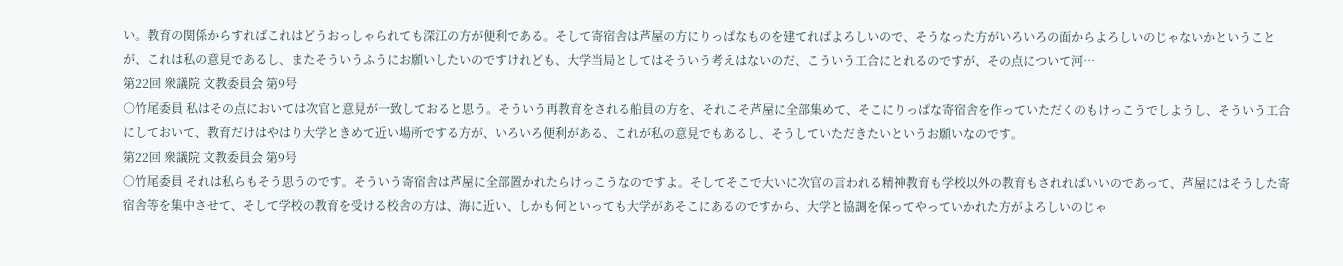い。教育の関係からすればこれはどうおっしゃられても深江の方が便利である。そして寄宿舎は芦屋の方にりっぱなものを建てればよろしいので、そうなった方がいろいろの面からよろしいのじゃないかということが、これは私の意見であるし、またそういうふうにお願いしたいのですけれども、大学当局としてはそういう考えはないのだ、こういう工合にとれるのですが、その点について河…
第22回 衆議院 文教委員会 第9号
○竹尾委員 私はその点においては次官と意見が一致しておると思う。そういう再教育をされる船員の方を、それこそ芦屋に全部集めて、そこにりっぱな寄宿舎を作っていただくのもけっこうでしようし、そういう工合にしておいて、教育だけはやはり大学ときめて近い場所でする方が、いろいろ便利がある、これが私の意見でもあるし、そうしていただきたいというお願いなのです。
第22回 衆議院 文教委員会 第9号
○竹尾委員 それは私らもそう思うのです。そういう寄宿舎は芦屋に全部置かれたらけっこうなのですよ。そしてそこで大いに次官の言われる精神教育も学校以外の教育もされればいいのであって、芦屋にはそうした寄宿舎等を集中させて、そして学校の教育を受ける校舎の方は、海に近い、しかも何といっても大学があそこにあるのですから、大学と協調を保ってやっていかれた方がよろしいのじゃ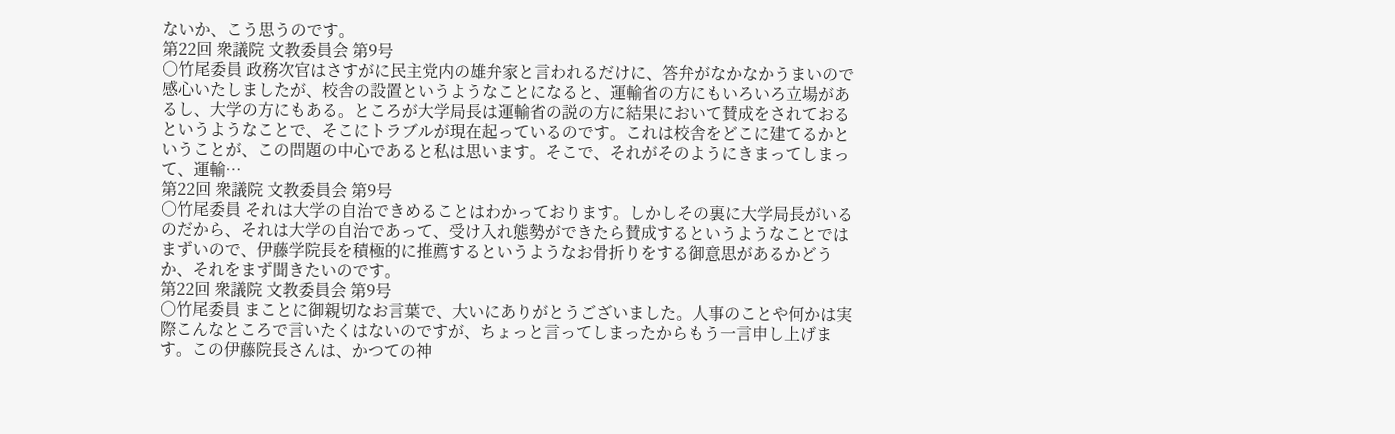ないか、こう思うのです。
第22回 衆議院 文教委員会 第9号
○竹尾委員 政務次官はさすがに民主党内の雄弁家と言われるだけに、答弁がなかなかうまいので感心いたしましたが、校舎の設置というようなことになると、運輸省の方にもいろいろ立場があるし、大学の方にもある。ところが大学局長は運輸省の説の方に結果において賛成をされておるというようなことで、そこにトラブルが現在起っているのです。これは校舎をどこに建てるかということが、この問題の中心であると私は思います。そこで、それがそのようにきまってしまって、運輸…
第22回 衆議院 文教委員会 第9号
○竹尾委員 それは大学の自治できめることはわかっております。しかしその裏に大学局長がいるのだから、それは大学の自治であって、受け入れ態勢ができたら賛成するというようなことではまずいので、伊藤学院長を積極的に推薦するというようなお骨折りをする御意思があるかどうか、それをまず聞きたいのです。
第22回 衆議院 文教委員会 第9号
○竹尾委員 まことに御親切なお言葉で、大いにありがとうございました。人事のことや何かは実際こんなところで言いたくはないのですが、ちょっと言ってしまったからもう一言申し上げます。この伊藤院長さんは、かつての神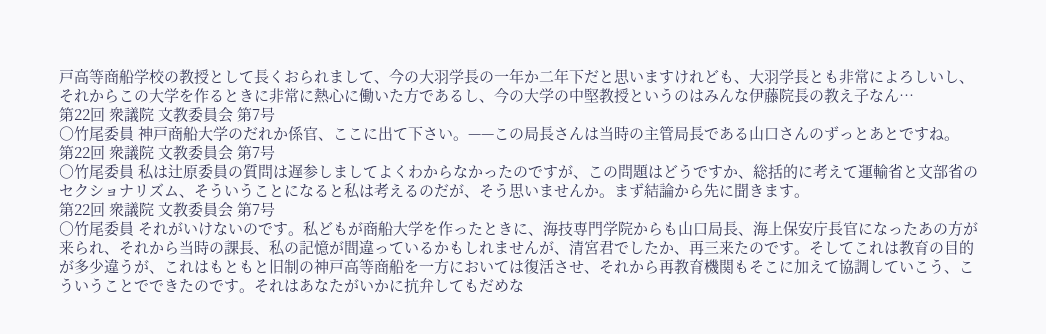戸高等商船学校の教授として長くおられまして、今の大羽学長の一年か二年下だと思いますけれども、大羽学長とも非常によろしいし、それからこの大学を作るときに非常に熱心に働いた方であるし、今の大学の中堅教授というのはみんな伊藤院長の教え子なん…
第22回 衆議院 文教委員会 第7号
○竹尾委員 神戸商船大学のだれか係官、ここに出て下さい。——この局長さんは当時の主管局長である山口さんのずっとあとですね。
第22回 衆議院 文教委員会 第7号
○竹尾委員 私は辻原委員の質問は遅参しましてよくわからなかったのですが、この問題はどうですか、総括的に考えて運輸省と文部省のセクショナリズム、そういうことになると私は考えるのだが、そう思いませんか。まず結論から先に聞きます。
第22回 衆議院 文教委員会 第7号
○竹尾委員 それがいけないのです。私どもが商船大学を作ったときに、海技専門学院からも山口局長、海上保安庁長官になったあの方が来られ、それから当時の課長、私の記憶が間違っているかもしれませんが、清宮君でしたか、再三来たのです。そしてこれは教育の目的が多少違うが、これはもともと旧制の神戸高等商船を一方においては復活させ、それから再教育機関もそこに加えて協調していこう、こういうことでできたのです。それはあなたがいかに抗弁してもだめな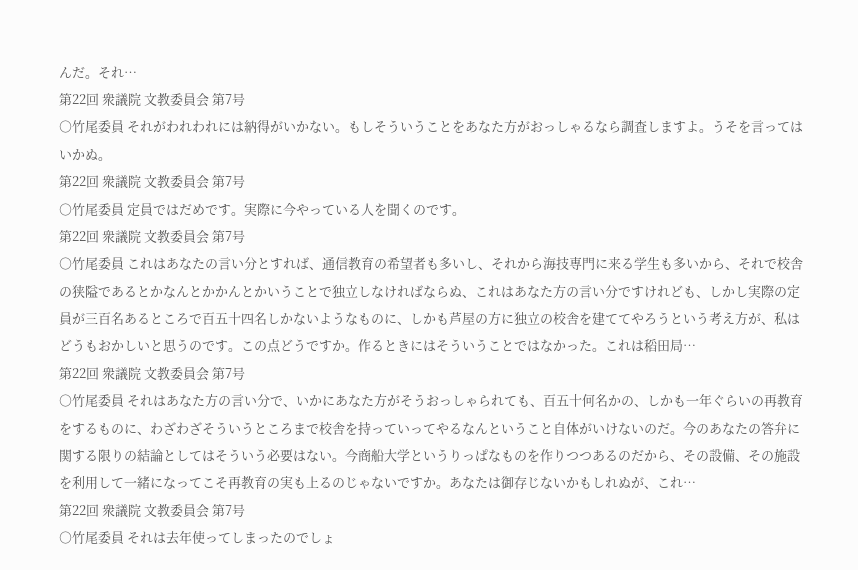んだ。それ…
第22回 衆議院 文教委員会 第7号
○竹尾委員 それがわれわれには納得がいかない。もしそういうことをあなた方がおっしゃるなら調査しますよ。うそを言ってはいかぬ。
第22回 衆議院 文教委員会 第7号
○竹尾委員 定員ではだめです。実際に今やっている人を聞くのです。
第22回 衆議院 文教委員会 第7号
○竹尾委員 これはあなたの言い分とすれば、通信教育の希望者も多いし、それから海技専門に来る学生も多いから、それで校舎の狭隘であるとかなんとかかんとかいうことで独立しなければならぬ、これはあなた方の言い分ですけれども、しかし実際の定員が三百名あるところで百五十四名しかないようなものに、しかも芦屋の方に独立の校舎を建ててやろうという考え方が、私はどうもおかしいと思うのです。この点どうですか。作るときにはそういうことではなかった。これは稻田局…
第22回 衆議院 文教委員会 第7号
○竹尾委員 それはあなた方の言い分で、いかにあなた方がそうおっしゃられても、百五十何名かの、しかも一年ぐらいの再教育をするものに、わざわざそういうところまで校舎を持っていってやるなんということ自体がいけないのだ。今のあなたの答弁に関する限りの結論としてはそういう必要はない。今商船大学というりっぱなものを作りつつあるのだから、その設備、その施設を利用して一緒になってこそ再教育の実も上るのじゃないですか。あなたは御存じないかもしれぬが、これ…
第22回 衆議院 文教委員会 第7号
○竹尾委員 それは去年使ってしまったのでしょ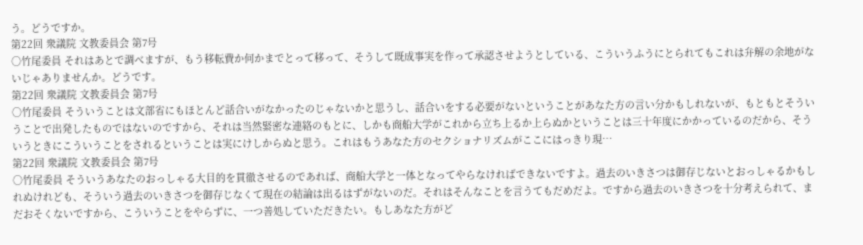う。どうですか。
第22回 衆議院 文教委員会 第7号
○竹尾委員 それはあとで調べますが、もう移転費か何かまでとって移って、そうして既成事実を作って承認させようとしている、こういうふうにとられてもこれは弁解の余地がないじゃありませんか。どうです。
第22回 衆議院 文教委員会 第7号
○竹尾委員 そういうことは文部省にもほとんど話合いがなかったのじゃないかと思うし、話合いをする必要がないということがあなた方の言い分かもしれないが、もともとそういうことで出発したものではないのですから、それは当然緊密な連絡のもとに、しかも商船大学がこれから立ち上るか上らぬかということは三十年度にかかっているのだから、そういうときにこういうことをされるということは実にけしからぬと思う。これはもうあなた方のセクショナリズムがここにはっきり現…
第22回 衆議院 文教委員会 第7号
○竹尾委員 そういうあなたのおっしゃる大目的を貫徹させるのであれば、商船大学と一体となってやらなければできないですよ。過去のいきさつは御存じないとおっしゃるかもしれぬけれども、そういう過去のいきさつを御存じなくて現在の結論は出るはずがないのだ。それはそんなことを言うてもだめだよ。ですから過去のいきさつを十分考えられて、まだおそくないですから、こういうことをやらずに、一つ善処していただきたい。もしあなた方がど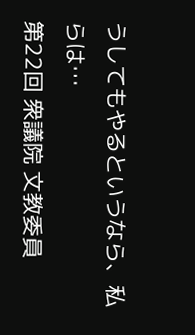うしてもやるというなら、私らは…
第22回 衆議院 文教委員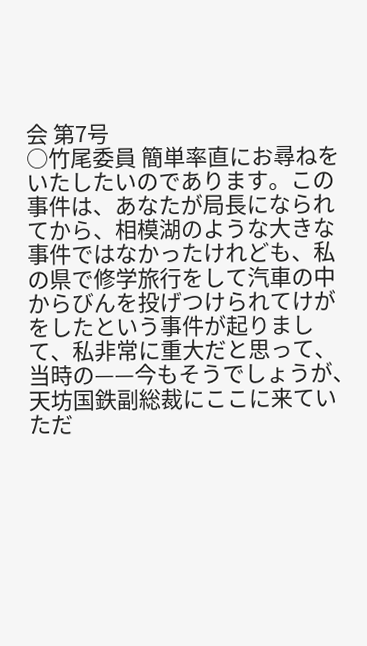会 第7号
○竹尾委員 簡単率直にお尋ねをいたしたいのであります。この事件は、あなたが局長になられてから、相模湖のような大きな事件ではなかったけれども、私の県で修学旅行をして汽車の中からびんを投げつけられてけがをしたという事件が起りまして、私非常に重大だと思って、当時の——今もそうでしょうが、天坊国鉄副総裁にここに来ていただ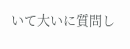いて大いに質問し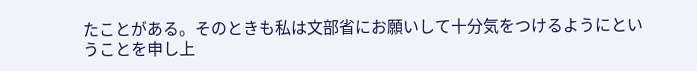たことがある。そのときも私は文部省にお願いして十分気をつけるようにということを申し上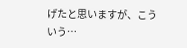げたと思いますが、こういう…